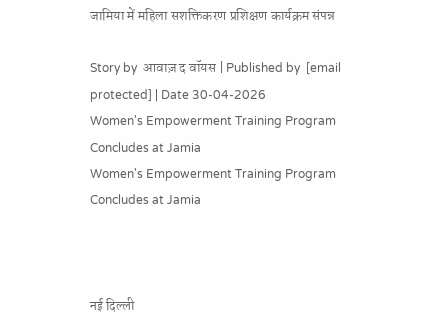जामिया में महिला सशक्तिकरण प्रशिक्षण कार्यक्रम संपन्न

Story by  आवाज़ द वॉयस | Published by  [email protected] | Date 30-04-2026
Women's Empowerment Training Program Concludes at Jamia
Women's Empowerment Training Program Concludes at Jamia



नई दिल्ली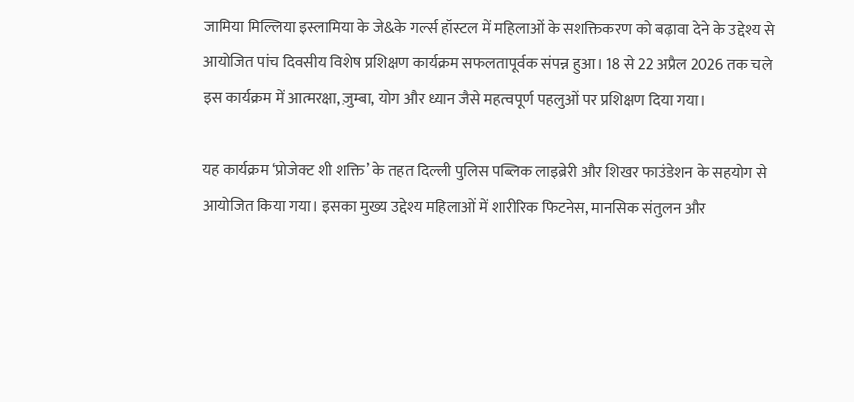जामिया मिल्लिया इस्लामिया के जे&के गर्ल्स हॉस्टल में महिलाओं के सशक्तिकरण को बढ़ावा देने के उद्देश्य से आयोजित पांच दिवसीय विशेष प्रशिक्षण कार्यक्रम सफलतापूर्वक संपन्न हुआ। 18 से 22 अप्रैल 2026 तक चले इस कार्यक्रम में आत्मरक्षा, ज़ुम्बा, योग और ध्यान जैसे महत्वपूर्ण पहलुओं पर प्रशिक्षण दिया गया।

यह कार्यक्रम ‘प्रोजेक्ट शी शक्ति’ के तहत दिल्ली पुलिस पब्लिक लाइब्रेरी और शिखर फाउंडेशन के सहयोग से आयोजित किया गया। इसका मुख्य उद्देश्य महिलाओं में शारीरिक फिटनेस, मानसिक संतुलन और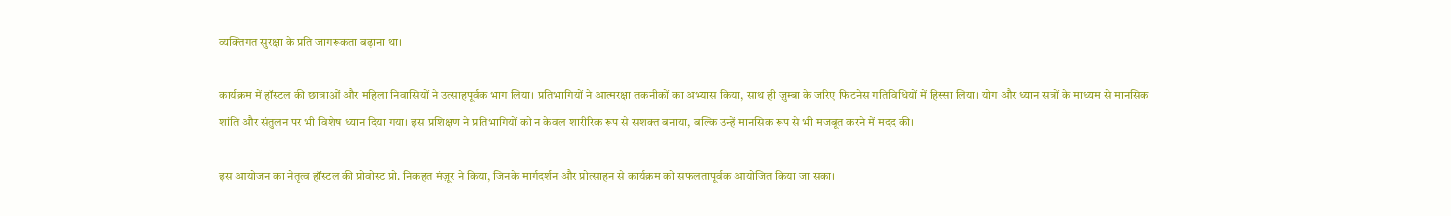व्यक्तिगत सुरक्षा के प्रति जागरूकता बढ़ाना था।

कार्यक्रम में हॉस्टल की छात्राओं और महिला निवासियों ने उत्साहपूर्वक भाग लिया। प्रतिभागियों ने आत्मरक्षा तकनीकों का अभ्यास किया, साथ ही ज़ुम्बा के जरिए फिटनेस गतिविधियों में हिस्सा लिया। योग और ध्यान सत्रों के माध्यम से मानसिक शांति और संतुलन पर भी विशेष ध्यान दिया गया। इस प्रशिक्षण ने प्रतिभागियों को न केवल शारीरिक रूप से सशक्त बनाया, बल्कि उन्हें मानसिक रूप से भी मजबूत करने में मदद की।

इस आयोजन का नेतृत्व हॉस्टल की प्रोवोस्ट प्रो. निकहत मंज़ूर ने किया, जिनके मार्गदर्शन और प्रोत्साहन से कार्यक्रम को सफलतापूर्वक आयोजित किया जा सका।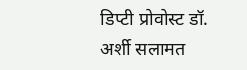डिप्टी प्रोवोस्ट डॉ. अर्शी सलामत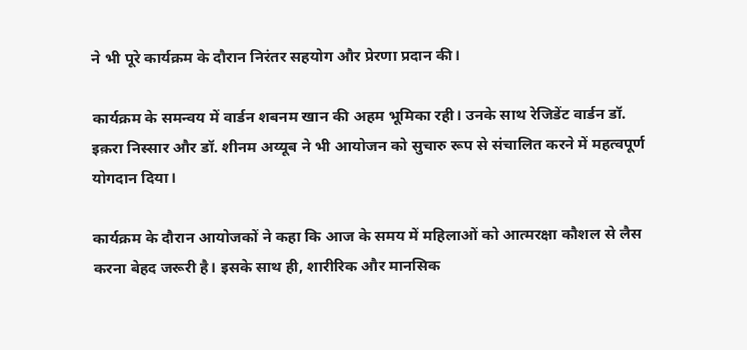ने भी पूरे कार्यक्रम के दौरान निरंतर सहयोग और प्रेरणा प्रदान की।

कार्यक्रम के समन्वय में वार्डन शबनम खान की अहम भूमिका रही। उनके साथ रेजिडेंट वार्डन डॉ. इक़रा निस्सार और डॉ. शीनम अय्यूब ने भी आयोजन को सुचारु रूप से संचालित करने में महत्वपूर्ण योगदान दिया।

कार्यक्रम के दौरान आयोजकों ने कहा कि आज के समय में महिलाओं को आत्मरक्षा कौशल से लैस करना बेहद जरूरी है। इसके साथ ही, शारीरिक और मानसिक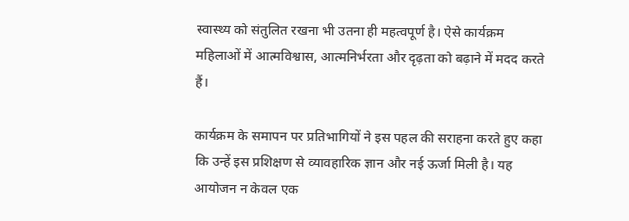स्वास्थ्य को संतुलित रखना भी उतना ही महत्वपूर्ण है। ऐसे कार्यक्रम महिलाओं में आत्मविश्वास, आत्मनिर्भरता और दृढ़ता को बढ़ाने में मदद करते हैं।

कार्यक्रम के समापन पर प्रतिभागियों ने इस पहल की सराहना करते हुए कहा कि उन्हें इस प्रशिक्षण से व्यावहारिक ज्ञान और नई ऊर्जा मिली है। यह आयोजन न केवल एक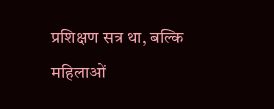प्रशिक्षण सत्र था, बल्कि महिलाओं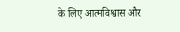के लिए आत्मविश्वास और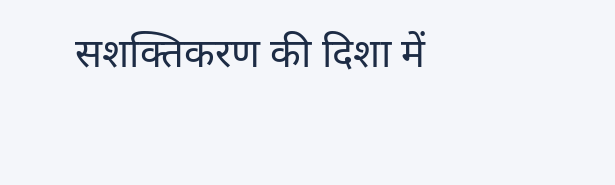सशक्तिकरण की दिशा में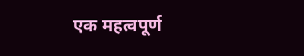एक महत्वपूर्ण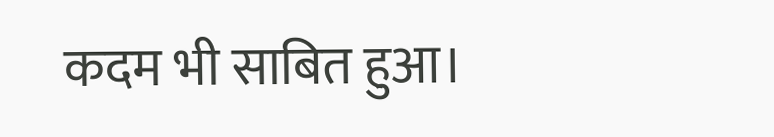कदम भी साबित हुआ।